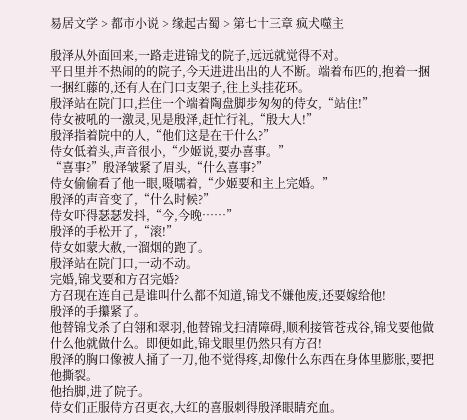易居文学 > 都市小说 > 缘起古蜀 > 第七十三章 疯犬噬主

殷泽从外面回来,一路走进锦戈的院子,远远就觉得不对。
平日里并不热闹的的院子,今天进进出出的人不断。端着布匹的,抱着一捆一捆红藤的,还有人在门口支架子,往上头挂花环。
殷泽站在院门口,拦住一个端着陶盘脚步匆匆的侍女,“站住!”
侍女被吼的一激灵,见是殷泽,赶忙行礼,“殷大人!”
殷泽指着院中的人,“他们这是在干什么?”
侍女低着头,声音很小,“少姬说,要办喜事。”
“喜事?”殷泽皱紧了眉头,“什么喜事?”
侍女偷偷看了他一眼,嗫嚅着,“少姬要和主上完婚。”
殷泽的声音变了,“什么时候?”
侍女吓得瑟瑟发抖,“今,今晚……”
殷泽的手松开了,“滚!”
侍女如蒙大赦,一溜烟的跑了。
殷泽站在院门口,一动不动。
完婚,锦戈要和方召完婚?
方召现在连自己是谁叫什么都不知道,锦戈不嫌他废,还要嫁给他!
殷泽的手攥紧了。
他替锦戈杀了白翎和翠羽,他替锦戈扫清障碍,顺利接管苍戎谷,锦戈要他做什么他就做什么。即便如此,锦戈眼里仍然只有方召!
殷泽的胸口像被人捅了一刀,他不觉得疼,却像什么东西在身体里膨胀,要把他撕裂。
他抬脚,进了院子。
侍女们正服侍方召更衣,大红的喜服刺得殷泽眼睛充血。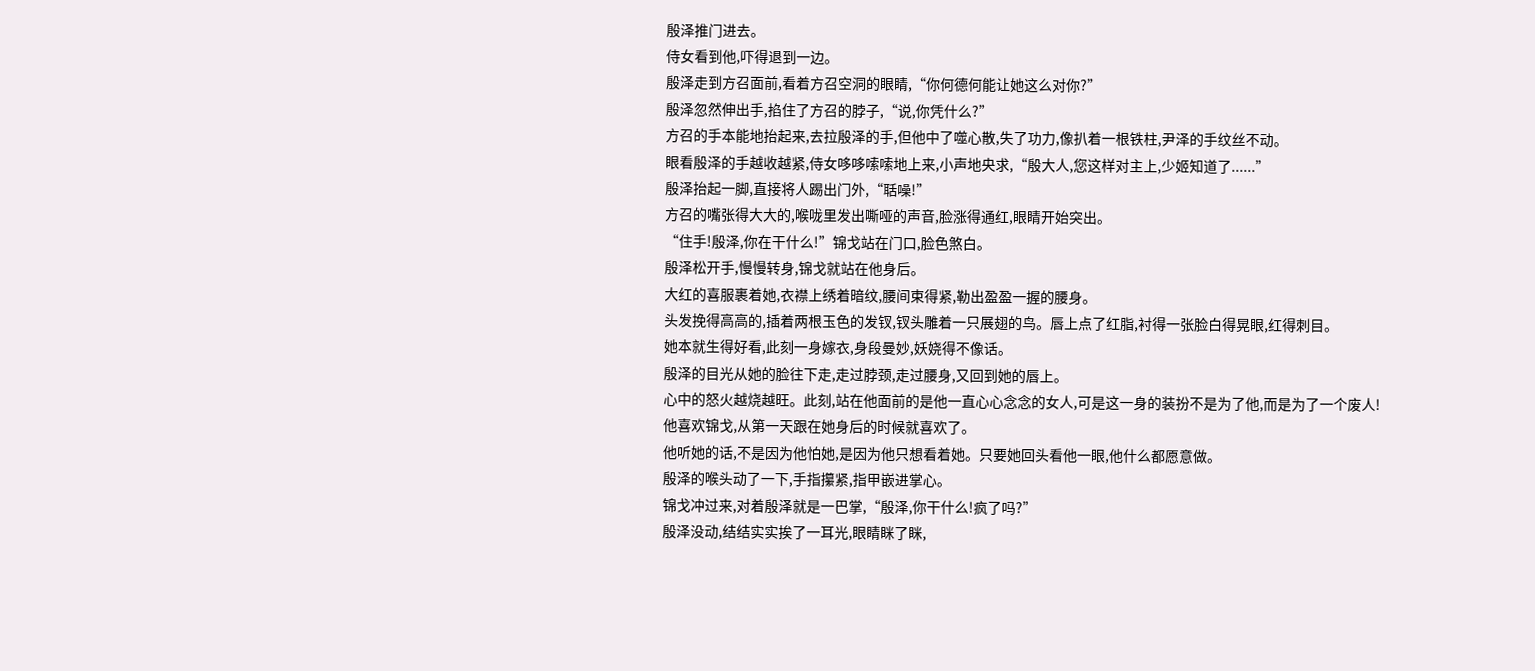殷泽推门进去。
侍女看到他,吓得退到一边。
殷泽走到方召面前,看着方召空洞的眼睛,“你何德何能让她这么对你?”
殷泽忽然伸出手,掐住了方召的脖子,“说,你凭什么?”
方召的手本能地抬起来,去拉殷泽的手,但他中了噬心散,失了功力,像扒着一根铁柱,尹泽的手纹丝不动。
眼看殷泽的手越收越紧,侍女哆哆嗦嗦地上来,小声地央求,“殷大人,您这样对主上,少姬知道了......”
殷泽抬起一脚,直接将人踢出门外,“聒噪!”
方召的嘴张得大大的,喉咙里发出嘶哑的声音,脸涨得通红,眼睛开始突出。
“住手!殷泽,你在干什么!”锦戈站在门口,脸色煞白。
殷泽松开手,慢慢转身,锦戈就站在他身后。
大红的喜服裹着她,衣襟上绣着暗纹,腰间束得紧,勒出盈盈一握的腰身。
头发挽得高高的,插着两根玉色的发钗,钗头雕着一只展翅的鸟。唇上点了红脂,衬得一张脸白得晃眼,红得刺目。
她本就生得好看,此刻一身嫁衣,身段曼妙,妖娆得不像话。
殷泽的目光从她的脸往下走,走过脖颈,走过腰身,又回到她的唇上。
心中的怒火越烧越旺。此刻,站在他面前的是他一直心心念念的女人,可是这一身的装扮不是为了他,而是为了一个废人!
他喜欢锦戈,从第一天跟在她身后的时候就喜欢了。
他听她的话,不是因为他怕她,是因为他只想看着她。只要她回头看他一眼,他什么都愿意做。
殷泽的喉头动了一下,手指攥紧,指甲嵌进掌心。
锦戈冲过来,对着殷泽就是一巴掌,“殷泽,你干什么!疯了吗?”
殷泽没动,结结实实挨了一耳光,眼睛眯了眯,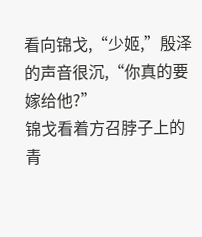看向锦戈,“少姬,”殷泽的声音很沉,“你真的要嫁给他?”
锦戈看着方召脖子上的青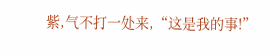紫,气不打一处来,“这是我的事!”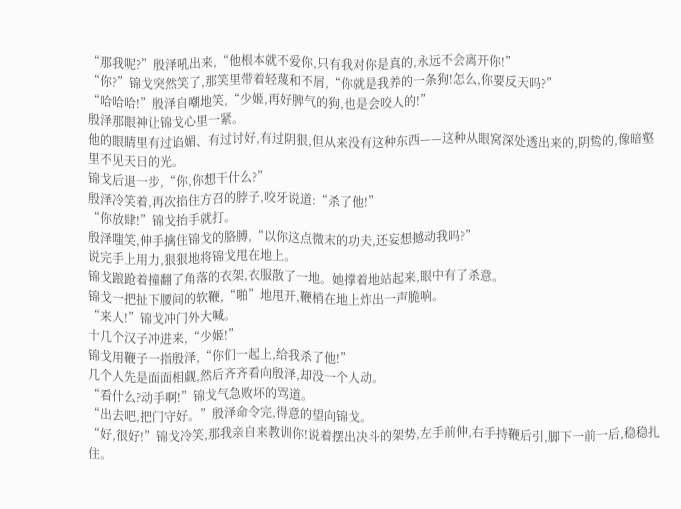“那我呢?”殷泽吼出来,“他根本就不爱你,只有我对你是真的,永远不会离开你!”
“你?”锦戈突然笑了,那笑里带着轻蔑和不屑,“你就是我养的一条狗!怎么,你要反天吗?”
“哈哈哈!”殷泽自嘲地笑,“少姬,再好脾气的狗,也是会咬人的!”
殷泽那眼神让锦戈心里一紧。
他的眼睛里有过谄媚、有过讨好,有过阴狠,但从来没有这种东西——这种从眼窝深处透出来的,阴鸷的,像暗壑里不见天日的光。
锦戈后退一步,“你,你想干什么?”
殷泽冷笑着,再次掐住方召的脖子,咬牙说道:“杀了他!”
“你放肆!”锦戈抬手就打。
殷泽嗤笑,伸手擒住锦戈的胳膊,“以你这点微末的功夫,还妄想撼动我吗?”
说完手上用力,狠狠地将锦戈甩在地上。
锦戈踉跄着撞翻了角落的衣架,衣服散了一地。她撑着地站起来,眼中有了杀意。
锦戈一把扯下腰间的软鞭,“啪”地甩开,鞭梢在地上炸出一声脆响。
“来人!”锦戈冲门外大喊。
十几个汉子冲进来,“少姬!”
锦戈用鞭子一指殷泽,“你们一起上,给我杀了他!”
几个人先是面面相觑,然后齐齐看向殷泽,却没一个人动。
“看什么?动手啊!”锦戈气急败坏的骂道。
“出去吧,把门守好。”殷泽命令完,得意的望向锦戈。
“好,很好!”锦戈冷笑,那我亲自来教训你!说着摆出决斗的架势,左手前伸,右手持鞭后引,脚下一前一后,稳稳扎住。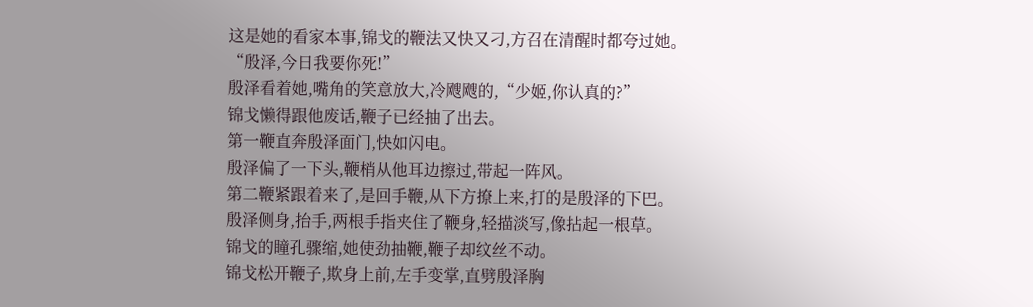这是她的看家本事,锦戈的鞭法又快又刁,方召在清醒时都夸过她。
“殷泽,今日我要你死!”
殷泽看着她,嘴角的笑意放大,冷飕飕的,“少姬,你认真的?”
锦戈懒得跟他废话,鞭子已经抽了出去。
第一鞭直奔殷泽面门,快如闪电。
殷泽偏了一下头,鞭梢从他耳边擦过,带起一阵风。
第二鞭紧跟着来了,是回手鞭,从下方撩上来,打的是殷泽的下巴。
殷泽侧身,抬手,两根手指夹住了鞭身,轻描淡写,像拈起一根草。
锦戈的瞳孔骤缩,她使劲抽鞭,鞭子却纹丝不动。
锦戈松开鞭子,欺身上前,左手变掌,直劈殷泽胸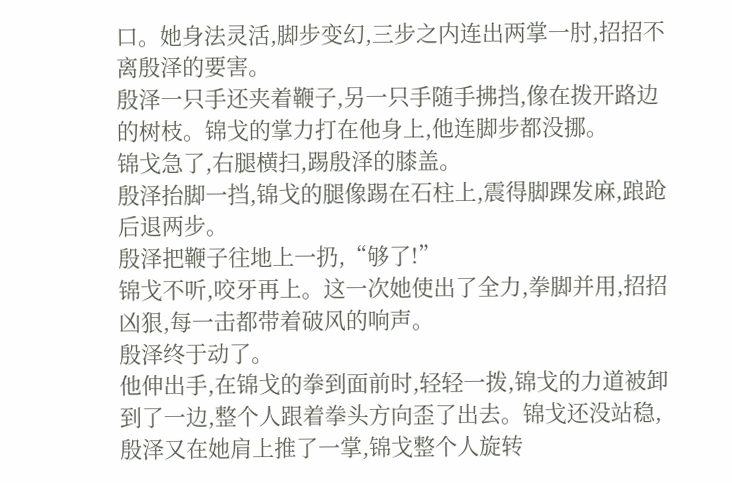口。她身法灵活,脚步变幻,三步之内连出两掌一肘,招招不离殷泽的要害。
殷泽一只手还夹着鞭子,另一只手随手拂挡,像在拨开路边的树枝。锦戈的掌力打在他身上,他连脚步都没挪。
锦戈急了,右腿横扫,踢殷泽的膝盖。
殷泽抬脚一挡,锦戈的腿像踢在石柱上,震得脚踝发麻,踉跄后退两步。
殷泽把鞭子往地上一扔,“够了!”
锦戈不听,咬牙再上。这一次她使出了全力,拳脚并用,招招凶狠,每一击都带着破风的响声。
殷泽终于动了。
他伸出手,在锦戈的拳到面前时,轻轻一拨,锦戈的力道被卸到了一边,整个人跟着拳头方向歪了出去。锦戈还没站稳,殷泽又在她肩上推了一掌,锦戈整个人旋转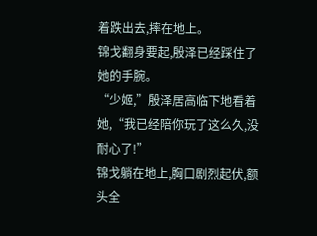着跌出去,摔在地上。
锦戈翻身要起,殷泽已经踩住了她的手腕。
“少姬,”殷泽居高临下地看着她,“我已经陪你玩了这么久,没耐心了!”
锦戈躺在地上,胸口剧烈起伏,额头全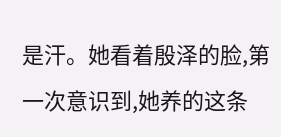是汗。她看着殷泽的脸,第一次意识到,她养的这条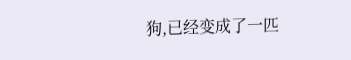狗,已经变成了一匹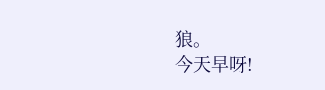狼。
今天早呀!